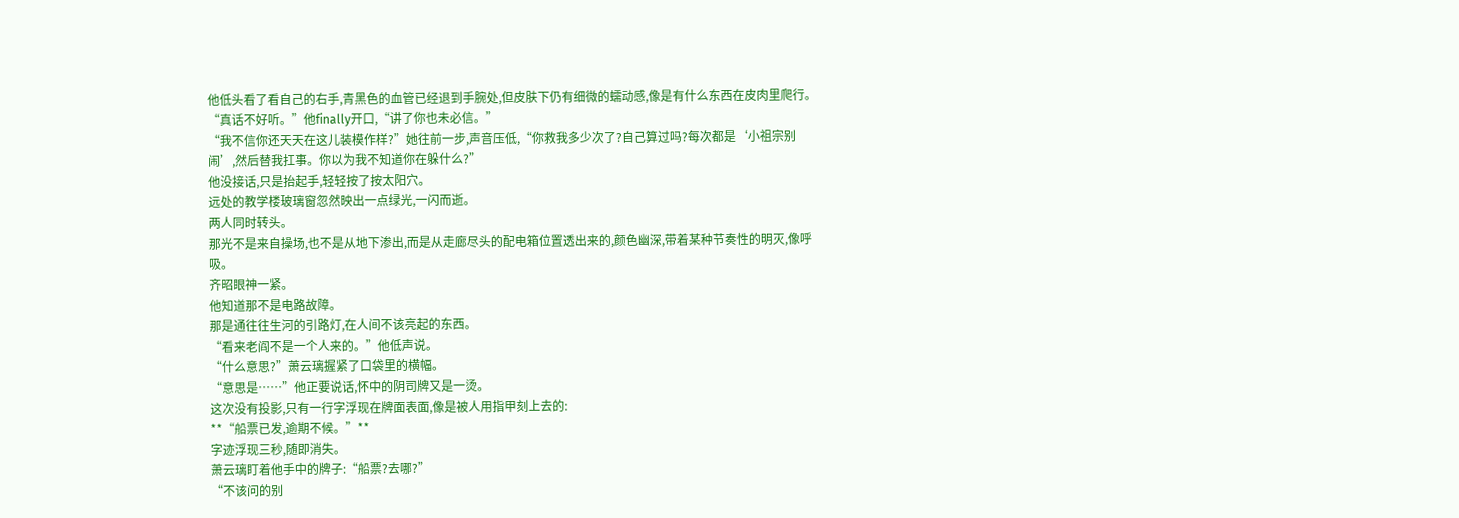他低头看了看自己的右手,青黑色的血管已经退到手腕处,但皮肤下仍有细微的蠕动感,像是有什么东西在皮肉里爬行。
“真话不好听。”他finally开口,“讲了你也未必信。”
“我不信你还天天在这儿装模作样?”她往前一步,声音压低,“你救我多少次了?自己算过吗?每次都是‘小祖宗别闹’,然后替我扛事。你以为我不知道你在躲什么?”
他没接话,只是抬起手,轻轻按了按太阳穴。
远处的教学楼玻璃窗忽然映出一点绿光,一闪而逝。
两人同时转头。
那光不是来自操场,也不是从地下渗出,而是从走廊尽头的配电箱位置透出来的,颜色幽深,带着某种节奏性的明灭,像呼吸。
齐昭眼神一紧。
他知道那不是电路故障。
那是通往往生河的引路灯,在人间不该亮起的东西。
“看来老阎不是一个人来的。”他低声说。
“什么意思?”萧云璃握紧了口袋里的横幅。
“意思是……”他正要说话,怀中的阴司牌又是一烫。
这次没有投影,只有一行字浮现在牌面表面,像是被人用指甲刻上去的:
**“船票已发,逾期不候。”**
字迹浮现三秒,随即消失。
萧云璃盯着他手中的牌子:“船票?去哪?”
“不该问的别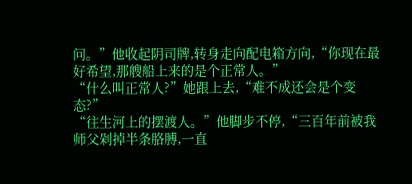问。”他收起阴司牌,转身走向配电箱方向,“你现在最好希望,那艘船上来的是个正常人。”
“什么叫正常人?”她跟上去,“难不成还会是个变态?”
“往生河上的摆渡人。”他脚步不停,“三百年前被我师父剁掉半条胳膊,一直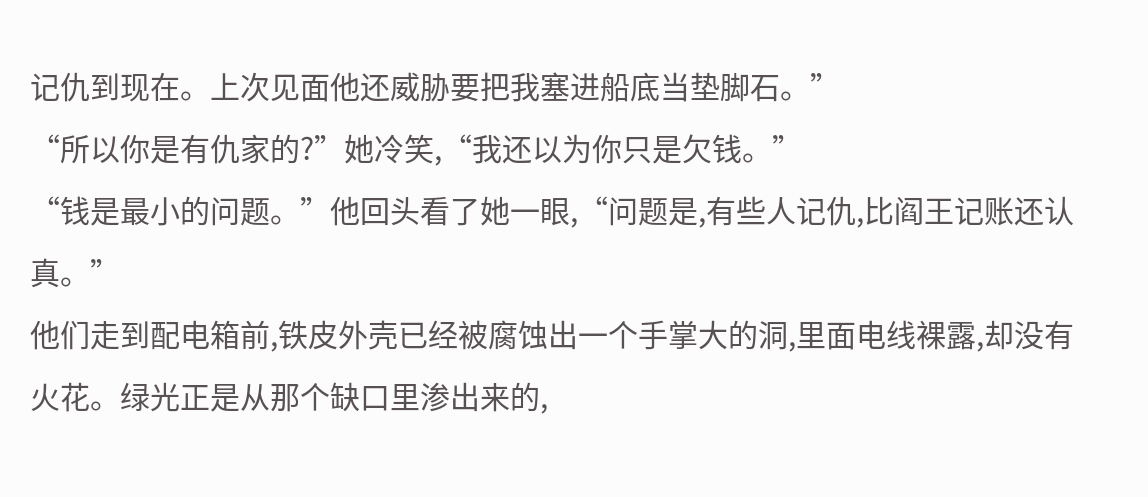记仇到现在。上次见面他还威胁要把我塞进船底当垫脚石。”
“所以你是有仇家的?”她冷笑,“我还以为你只是欠钱。”
“钱是最小的问题。”他回头看了她一眼,“问题是,有些人记仇,比阎王记账还认真。”
他们走到配电箱前,铁皮外壳已经被腐蚀出一个手掌大的洞,里面电线裸露,却没有火花。绿光正是从那个缺口里渗出来的,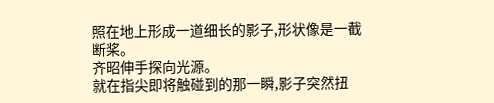照在地上形成一道细长的影子,形状像是一截断桨。
齐昭伸手探向光源。
就在指尖即将触碰到的那一瞬,影子突然扭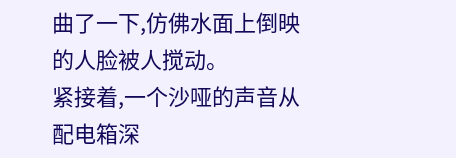曲了一下,仿佛水面上倒映的人脸被人搅动。
紧接着,一个沙哑的声音从配电箱深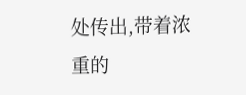处传出,带着浓重的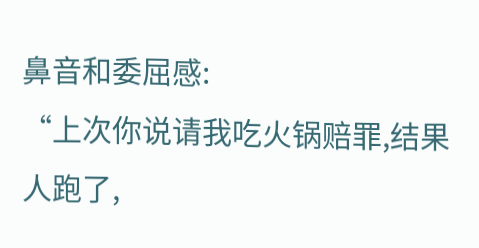鼻音和委屈感:
“上次你说请我吃火锅赔罪,结果人跑了,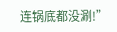连锅底都没涮!”